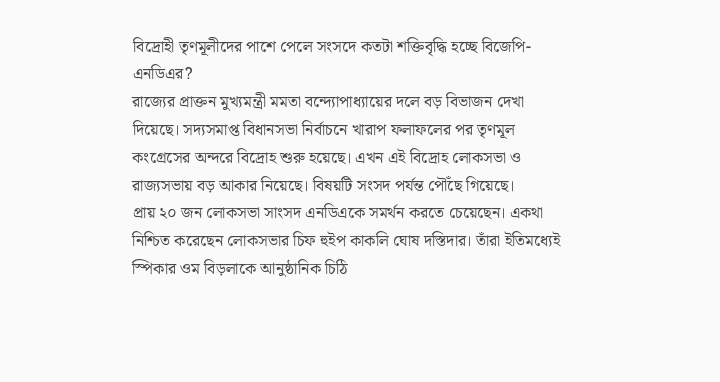বিদ্রোহী তৃণমূলীদের পাশে পেলে সংসদে কতটা শক্তিবৃদ্ধি হচ্ছে বিজেপি-এনডিএর?
রাজ্যের প্রাক্তন মুখ্যমন্ত্রী মমতা বন্দ্যোপাধ্যায়ের দলে বড় বিভাজন দেখা দিয়েছে। সদ্যসমাপ্ত বিধানসভা নির্বাচনে খারাপ ফলাফলের পর তৃণমূল কংগ্রেসের অন্দরে বিদ্রোহ শুরু হয়েছে। এখন এই বিদ্রোহ লোকসভা ও রাজ্যসভায় বড় আকার নিয়েছে। বিষয়টি সংসদ পর্যন্ত পৌঁছে গিয়েছে।
প্রায় ২০ জন লোকসভা সাংসদ এনডিএকে সমর্থন করতে চেয়েছেন। একথা নিশ্চিত করেছেন লোকসভার চিফ হুইপ কাকলি ঘোষ দস্তিদার। তাঁরা ইতিমধ্যেই স্পিকার ওম বিড়লাকে আনুষ্ঠানিক চিঠি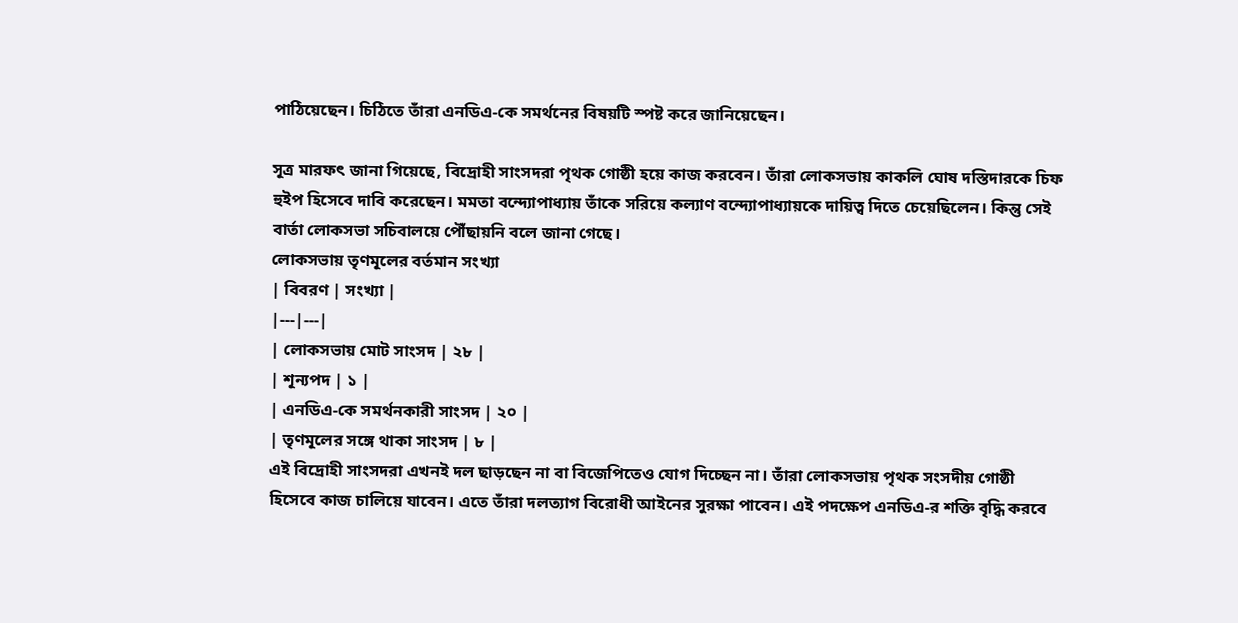পাঠিয়েছেন। চিঠিতে তাঁরা এনডিএ-কে সমর্থনের বিষয়টি স্পষ্ট করে জানিয়েছেন।

সূত্র মারফৎ জানা গিয়েছে, বিদ্রোহী সাংসদরা পৃথক গোষ্ঠী হয়ে কাজ করবেন। তাঁরা লোকসভায় কাকলি ঘোষ দস্তিদারকে চিফ হুইপ হিসেবে দাবি করেছেন। মমতা বন্দ্যোপাধ্যায় তাঁকে সরিয়ে কল্যাণ বন্দ্যোপাধ্যায়কে দায়িত্ব দিতে চেয়েছিলেন। কিন্তু সেই বার্তা লোকসভা সচিবালয়ে পৌঁছায়নি বলে জানা গেছে।
লোকসভায় তৃণমূলের বর্তমান সংখ্যা
| বিবরণ | সংখ্যা |
|---|---|
| লোকসভায় মোট সাংসদ | ২৮ |
| শূন্যপদ | ১ |
| এনডিএ-কে সমর্থনকারী সাংসদ | ২০ |
| তৃণমূলের সঙ্গে থাকা সাংসদ | ৮ |
এই বিদ্রোহী সাংসদরা এখনই দল ছাড়ছেন না বা বিজেপিতেও যোগ দিচ্ছেন না। তাঁরা লোকসভায় পৃথক সংসদীয় গোষ্ঠী হিসেবে কাজ চালিয়ে যাবেন। এতে তাঁরা দলত্যাগ বিরোধী আইনের সুরক্ষা পাবেন। এই পদক্ষেপ এনডিএ-র শক্তি বৃদ্ধি করবে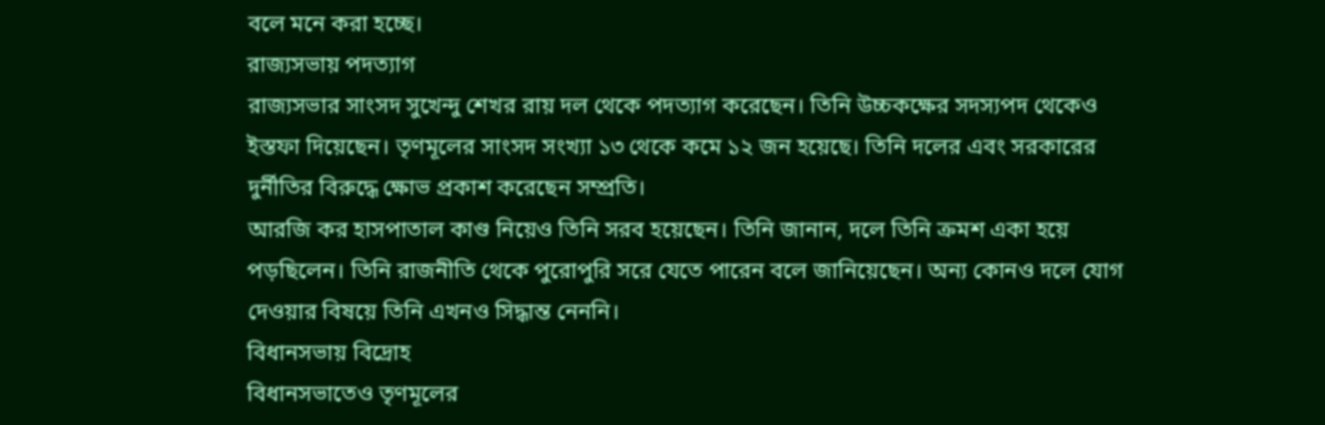বলে মনে করা হচ্ছে।
রাজ্যসভায় পদত্যাগ
রাজ্যসভার সাংসদ সুখেন্দু শেখর রায় দল থেকে পদত্যাগ করেছেন। তিনি উচ্চকক্ষের সদস্যপদ থেকেও ইস্তফা দিয়েছেন। তৃণমূলের সাংসদ সংখ্যা ১৩ থেকে কমে ১২ জন হয়েছে। তিনি দলের এবং সরকারের দুর্নীতির বিরুদ্ধে ক্ষোভ প্রকাশ করেছেন সম্প্রতি।
আরজি কর হাসপাতাল কাণ্ড নিয়েও তিনি সরব হয়েছেন। তিনি জানান, দলে তিনি ক্রমশ একা হয়ে পড়ছিলেন। তিনি রাজনীতি থেকে পুরোপুরি সরে যেতে পারেন বলে জানিয়েছেন। অন্য কোনও দলে যোগ দেওয়ার বিষয়ে তিনি এখনও সিদ্ধান্ত নেননি।
বিধানসভায় বিদ্রোহ
বিধানসভাতেও তৃণমূলের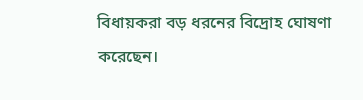বিধায়করা বড় ধরনের বিদ্রোহ ঘোষণা করেছেন।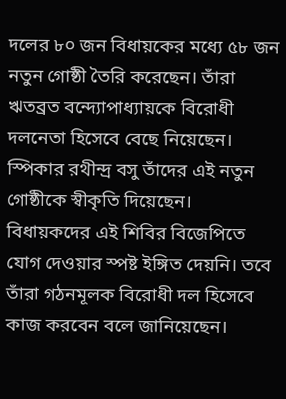দলের ৮০ জন বিধায়কের মধ্যে ৫৮ জন নতুন গোষ্ঠী তৈরি করেছেন। তাঁরা ঋতব্রত বন্দ্যোপাধ্যায়কে বিরোধী দলনেতা হিসেবে বেছে নিয়েছেন। স্পিকার রথীন্দ্র বসু তাঁদের এই নতুন গোষ্ঠীকে স্বীকৃতি দিয়েছেন।
বিধায়কদের এই শিবির বিজেপিতে যোগ দেওয়ার স্পষ্ট ইঙ্গিত দেয়নি। তবে তাঁরা গঠনমূলক বিরোধী দল হিসেবে কাজ করবেন বলে জানিয়েছেন।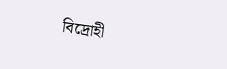বিদ্রোহী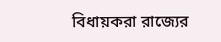বিধায়করা রাজ্যের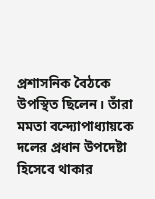প্রশাসনিক বৈঠকে উপস্থিত ছিলেন। তাঁরা মমতা বন্দ্যোপাধ্যায়কে দলের প্রধান উপদেষ্টা হিসেবে থাকার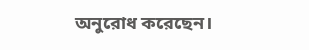অনুরোধ করেছেন।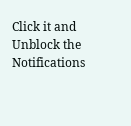Click it and Unblock the Notifications